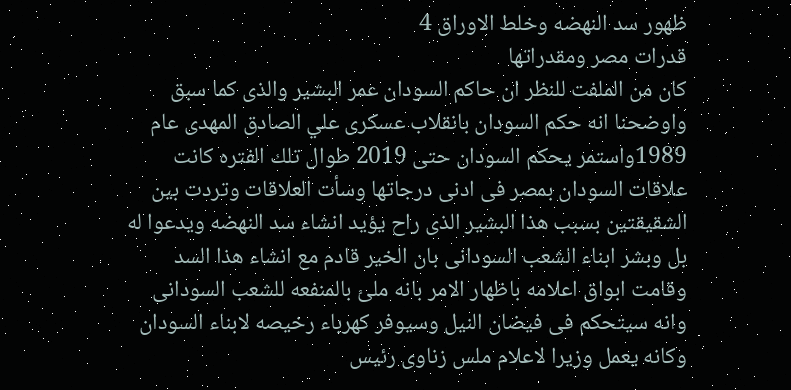ظهور سد النهضه وخلط الاوراق 4
قدرات مصر ومقدراتها
كان من الملفت للنظر ان حاكم السودان عمر البشير والذى كما سبق واوضحنا انه حكم السودان بانقلاب عسكرى علي الصادق المهدى عام 1989واستمر يحكم السودان حتى 2019 طوال تلك الفتره كانت علاقات السودان بمصر فى ادنى درجاتها وسأت العلاقات وتردت بين الشقيقتين بسبب هذا البشير الذى راح يؤيد انشاء سد النهضه ويدعوا له بل وبشر ابناء الشعب السودانى بان الخير قادم مع انشاء هذا السد وقامت ابواق اعلامه باظهار الامر بانه ملئ بالمنفعه للشعب السودانى وانه سيتحكم فى فيضان النيل وسيوفر كهرباء رخيصه لابناء السودان وكانه يعمل وزيرا لاعلام ملس زناوى رئيس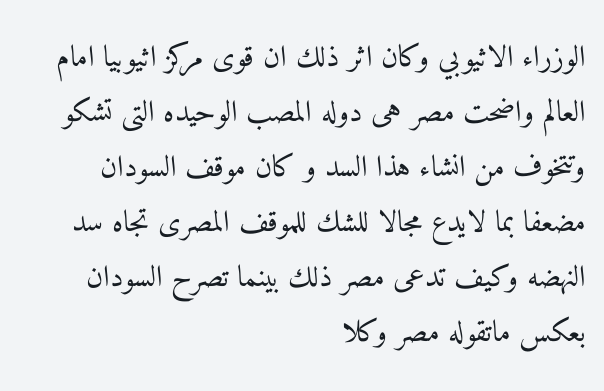الوزراء الاثيوبي وكان اثر ذلك ان قوى مركز اثيوبيا امام العالم واضحت مصر هى دوله المصب الوحيده التى تشكو وتتخوف من انشاء هذا السد و كان موقف السودان مضعفا بما لايدع مجالا للشك للموقف المصرى تجاه سد النهضه وكيف تدعى مصر ذلك بينما تصرح السودان بعكس ماتقوله مصر وكلا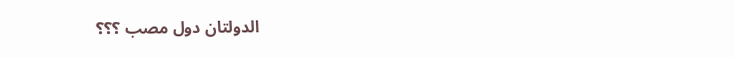الدولتان دول مصب ؟؟؟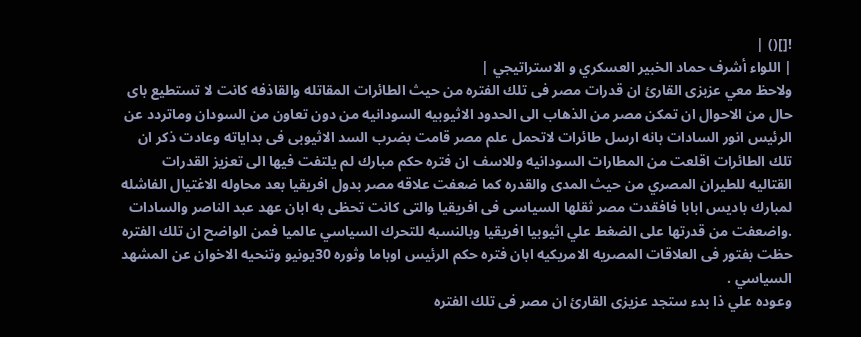![]() |
| اللواء أشرف حماد الخبير العسكري و الاستراتيجي |
ولاحظ معي عزبزى القارئ ان قدرات مصر فى تلك الفتره من حيث الطائرات المقاتله والقاذفه كانت لا تستطيع باى حال من الاحوال ان تمكن مصر من الذهاب الى الحدود الاثيوبيه السودانيه من دون تعاون من السودان وماتردد عن الرئيس انور السادات بانه ارسل طائرات لاتحمل علم مصر قامت بضرب السد الاثيوبى فى بداياته وعادت ذكر ان تلك الطائرات اقلعت من المطارات السودانيه وللاسف ان فتره حكم مبارك لم يلتفت فيها الى تعزيز القدرات القتاليه للطيران المصري من حيث المدى والقدره كما ضعفت علاقه مصر بدول افريقيا بعد محاوله الاغتيال الفاشله لمبارك باديس ابابا فافقدت مصر ثقلها السياسى فى افريقيا والتى كانت تحظى به ابان عهد عبد الناصر والسادات .واضعفت من قدرتها على الضغط علي اثيوبيا افريقيا وبالنسبه للتحرك السياسي عالميا فمن الواضح ان تلك الفتره حظت بفتور فى العلاقات المصريه الامريكيه ابان فتره حكم الرئيس اوباما وثوره 30يونيو وتنحيه الاخوان عن المشهد السياسي .
وعوده علي ذا بدء ستجد عزيزى القارئ ان مصر فى تلك الفتره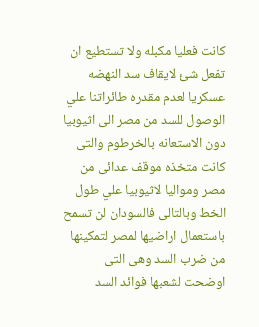كانت فعليا مكبله ولا تستطيع ان تفعل شئ لايقاف سد النهضه عسكريا لعدم مقدره طائراتنا علي الوصول للسد من مصر الى اثيوبيا دون الاستعانه بالخرطوم والتى كانت متخذه موقف عدائى من مصر ومواليا لاثيوبيا علي طول الخط وبالتالى فالسودان لن تسمح باستعمال اراضيها لمصر لتمكينها من ضرب السد وهى التى اوضحت لشعبها فوائد السد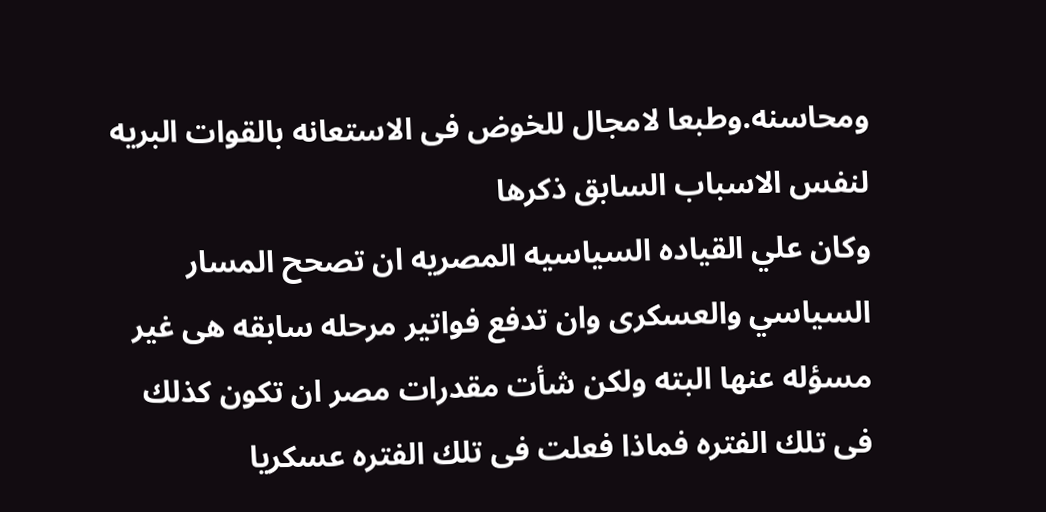ومحاسنه.وطبعا لامجال للخوض فى الاستعانه بالقوات البريه لنفس الاسباب السابق ذكرها
وكان علي القياده السياسيه المصريه ان تصحح المسار السياسي والعسكرى وان تدفع فواتير مرحله سابقه هى غير مسؤله عنها البته ولكن شأت مقدرات مصر ان تكون كذلك فى تلك الفتره فماذا فعلت فى تلك الفتره عسكريا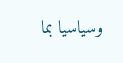وسياسيا بما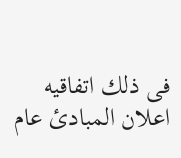فى ذلك اتفاقيه اعلان المبادئ عام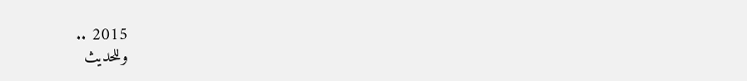2015 ..
وللحديث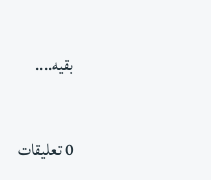بقيه....


0 تعليقات